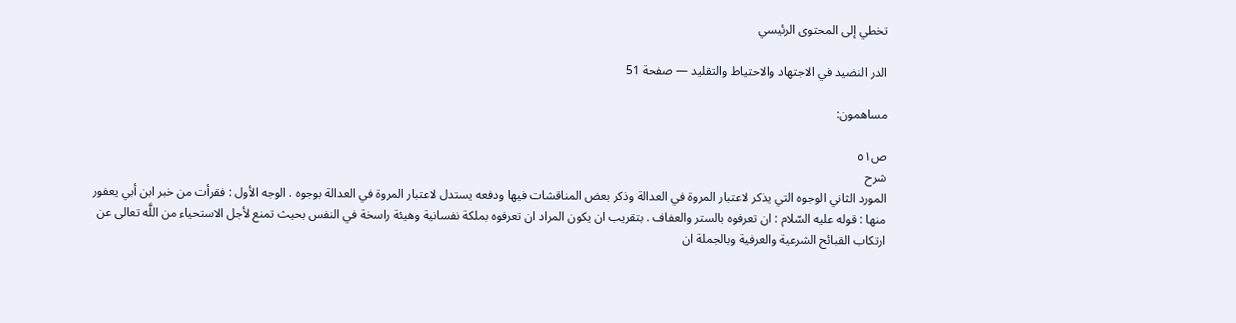تخطي إلى المحتوى الرئيسي

الدر النضيد في الاجتهاد والاحتياط والتقليد — صفحة 51

مساهمون:

ص٥١
شرح
المورد الثاني الوجوه التي يذكر لاعتبار المروة في العدالة وذكر بعض المناقشات فيها ودفعه يستدل لاعتبار المروة في العدالة بوجوه . الوجه الأول : فقرأت من خبر ابن أبي يعفور منها : قوله عليه السّلام : ان تعرفوه بالستر والعفاف . بتقريب ان يكون المراد ان تعرفوه بملكة نفسانية وهيئة راسخة في النفس بحيث تمنع لأجل الاستحياء من اللَّه تعالى عن ارتكاب القبائح الشرعية والعرفية وبالجملة ان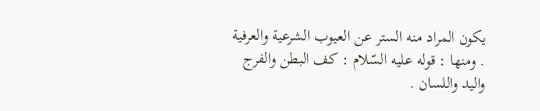يكون المراد منه الستر عن العيوب الشرعية والعرفية . ومنها : قوله عليه السّلام : كف البطن والفرج واليد واللسان .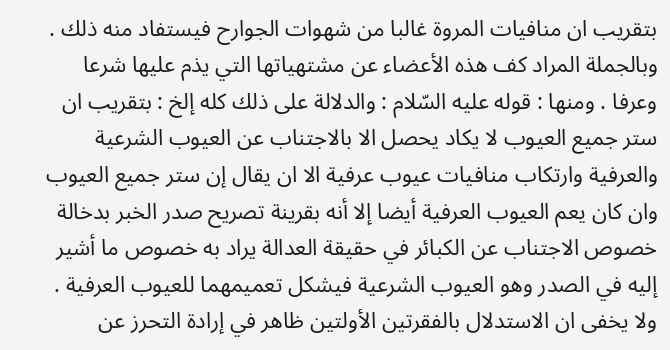بتقريب ان منافيات المروة غالبا من شهوات الجوارح فيستفاد منه ذلك . وبالجملة المراد كف هذه الأعضاء عن مشتهياتها التي يذم عليها شرعا وعرفا . ومنها : قوله عليه السّلام : والدلالة على ذلك كله إلخ : بتقريب ان ستر جميع العيوب لا يكاد يحصل الا بالاجتناب عن العيوب الشرعية والعرفية وارتكاب منافيات عيوب عرفية الا ان يقال إن ستر جميع العيوب وان كان يعم العيوب العرفية أيضا إلا أنه بقرينة تصريح صدر الخبر بدخالة خصوص الاجتناب عن الكبائر في حقيقة العدالة يراد به خصوص ما أشير إليه في الصدر وهو العيوب الشرعية فيشكل تعميمهما للعيوب العرفية . ولا يخفى ان الاستدلال بالفقرتين الأولتين ظاهر في إرادة التحرز عن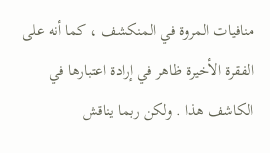منافيات المروة في المنكشف ، كما أنه على الفقرة الأخيرة ظاهر في إرادة اعتبارها في الكاشف هذا . ولكن ربما يناقش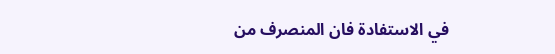في الاستفادة فان المنصرف من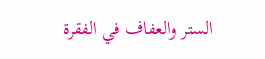الستر والعفاف في الفقرة